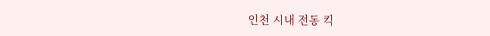인천 시내 전동 킥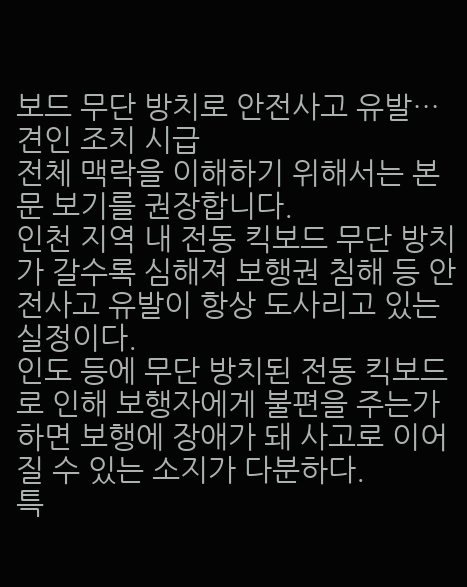보드 무단 방치로 안전사고 유발… 견인 조치 시급
전체 맥락을 이해하기 위해서는 본문 보기를 권장합니다.
인천 지역 내 전동 킥보드 무단 방치가 갈수록 심해져 보행권 침해 등 안전사고 유발이 항상 도사리고 있는 실정이다.
인도 등에 무단 방치된 전동 킥보드로 인해 보행자에게 불편을 주는가 하면 보행에 장애가 돼 사고로 이어질 수 있는 소지가 다분하다.
특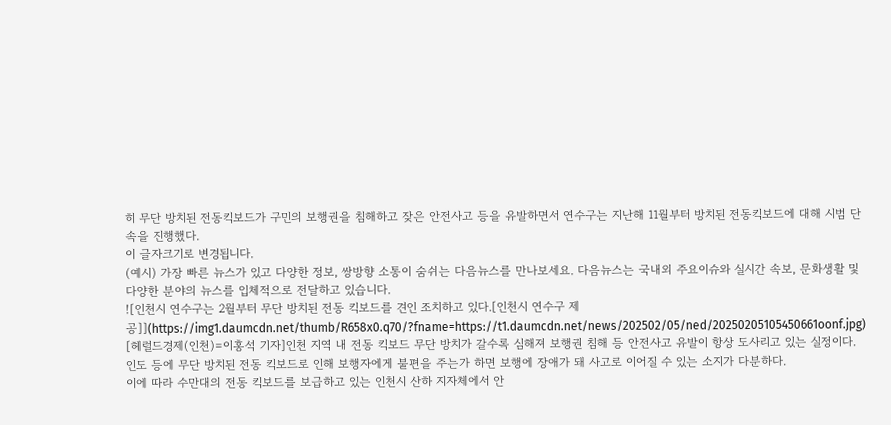히 무단 방치된 전동킥보드가 구민의 보행권을 침해하고 잦은 안전사고 등을 유발하면서 연수구는 지난해 11월부터 방치된 전동킥보드에 대해 시범 단속을 진행했다.
이 글자크기로 변경됩니다.
(예시) 가장 빠른 뉴스가 있고 다양한 정보, 쌍방향 소통이 숨쉬는 다음뉴스를 만나보세요. 다음뉴스는 국내외 주요이슈와 실시간 속보, 문화생활 및 다양한 분야의 뉴스를 입체적으로 전달하고 있습니다.
![인천시 연수구는 2월부터 무단 방치된 전동 킥보드를 견인 조치하고 있다.[인천시 연수구 제공]](https://img1.daumcdn.net/thumb/R658x0.q70/?fname=https://t1.daumcdn.net/news/202502/05/ned/20250205105450661oonf.jpg)
[헤럴드경제(인천)=이홍석 기자]인천 지역 내 전동 킥보드 무단 방치가 갈수록 심해져 보행권 침해 등 안전사고 유발이 항상 도사리고 있는 실정이다.
인도 등에 무단 방치된 전동 킥보드로 인해 보행자에게 불편을 주는가 하면 보행에 장애가 돼 사고로 이어질 수 있는 소지가 다분하다.
이에 따라 수만대의 전동 킥보드를 보급하고 있는 인천시 산하 지자체에서 안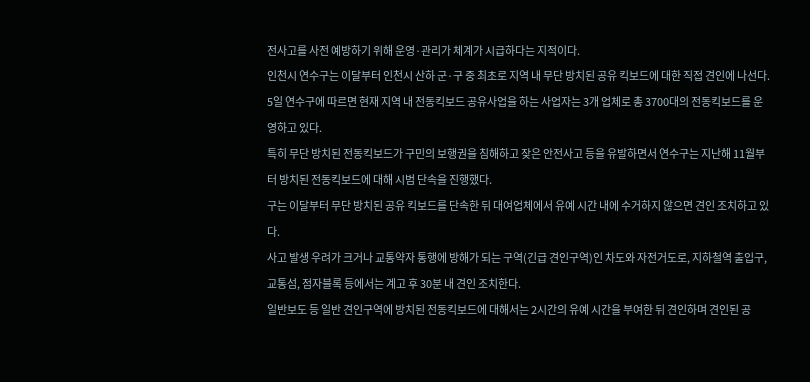전사고를 사전 예방하기 위해 운영·관리가 체계가 시급하다는 지적이다.
인천시 연수구는 이달부터 인천시 산하 군·구 중 최초로 지역 내 무단 방치된 공유 킥보드에 대한 직접 견인에 나선다.
5일 연수구에 따르면 현재 지역 내 전동킥보드 공유사업을 하는 사업자는 3개 업체로 총 3700대의 전동킥보드를 운영하고 있다.
특히 무단 방치된 전동킥보드가 구민의 보행권을 침해하고 잦은 안전사고 등을 유발하면서 연수구는 지난해 11월부터 방치된 전동킥보드에 대해 시범 단속을 진행했다.
구는 이달부터 무단 방치된 공유 킥보드를 단속한 뒤 대여업체에서 유예 시간 내에 수거하지 않으면 견인 조치하고 있다.
사고 발생 우려가 크거나 교통약자 통행에 방해가 되는 구역(긴급 견인구역)인 차도와 자전거도로, 지하철역 출입구, 교통섬, 점자블록 등에서는 계고 후 30분 내 견인 조치한다.
일반보도 등 일반 견인구역에 방치된 전동킥보드에 대해서는 2시간의 유예 시간을 부여한 뒤 견인하며 견인된 공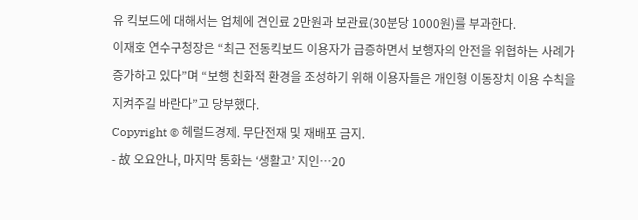유 킥보드에 대해서는 업체에 견인료 2만원과 보관료(30분당 1000원)를 부과한다.
이재호 연수구청장은 “최근 전동킥보드 이용자가 급증하면서 보행자의 안전을 위협하는 사례가 증가하고 있다”며 “보행 친화적 환경을 조성하기 위해 이용자들은 개인형 이동장치 이용 수칙을 지켜주길 바란다”고 당부했다.
Copyright © 헤럴드경제. 무단전재 및 재배포 금지.
- 故 오요안나, 마지막 통화는 ‘생활고’ 지인…20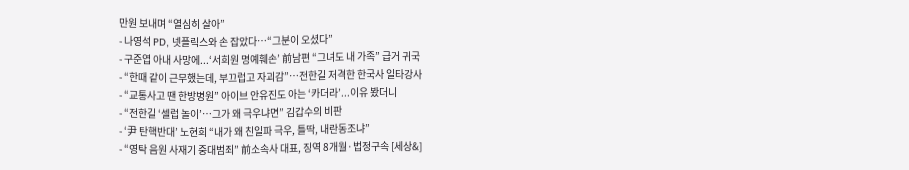만원 보내며 “열심히 살아”
- 나영석 PD, 넷플릭스와 손 잡았다…“그분이 오셨다”
- 구준엽 아내 사망에...‘서희원 명예훼손’ 前남편 “그녀도 내 가족” 급거 귀국
- “한때 같이 근무했는데, 부끄럽고 자괴감”…전한길 저격한 한국사 일타강사
- “교통사고 땐 한방병원” 아이브 안유진도 아는 ‘카더라’...이유 봤더니
- “전한길 ‘셀럽 놀이’…그가 왜 극우냐면” 김갑수의 비판
- ‘尹 탄핵반대’ 노현희 “내가 왜 친일파 극우, 틀딱, 내란동조냐”
- “영탁 음원 사재기 중대범죄” 前소속사 대표, 징역 8개월·법정구속 [세상&]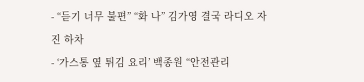- “듣기 너무 불편” “화 나” 김가영 결국 라디오 자진 하차
- ‘가스통 옆 튀김 요리’ 백종원 “안전관리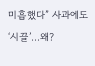미흡했다” 사과에도 ‘시끌’…왜?